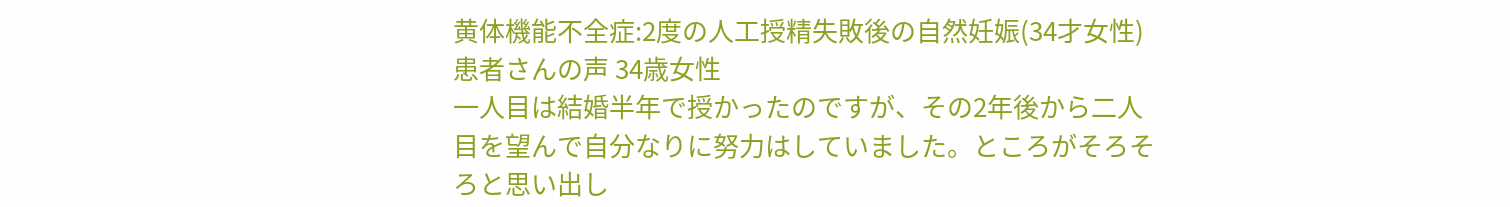黄体機能不全症:2度の人工授精失敗後の自然妊娠(34才女性)
患者さんの声 34歳女性
一人目は結婚半年で授かったのですが、その2年後から二人目を望んで自分なりに努力はしていました。ところがそろそろと思い出し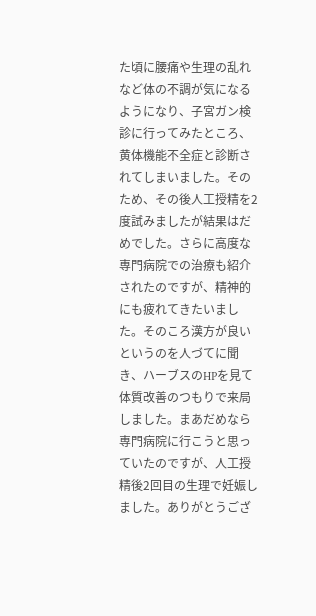た頃に腰痛や生理の乱れなど体の不調が気になるようになり、子宮ガン検診に行ってみたところ、黄体機能不全症と診断されてしまいました。そのため、その後人工授精を2度試みましたが結果はだめでした。さらに高度な専門病院での治療も紹介されたのですが、精神的にも疲れてきたいました。そのころ漢方が良いというのを人づてに聞き、ハーブスのHPを見て体質改善のつもりで来局しました。まあだめなら専門病院に行こうと思っていたのですが、人工授精後2回目の生理で妊娠しました。ありがとうござ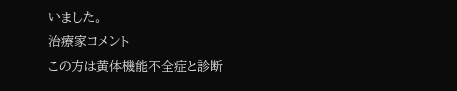いました。
治療家コメント
この方は黄体機能不全症と診断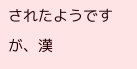されたようですが、漢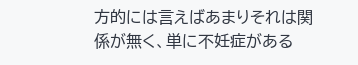方的には言えばあまりそれは関係が無く、単に不妊症がある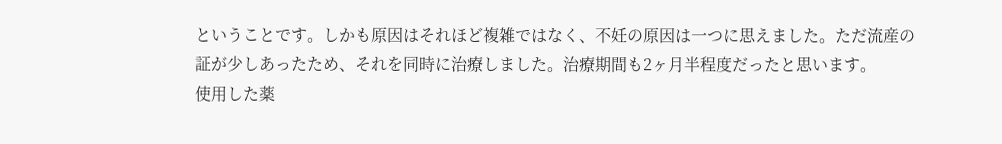ということです。しかも原因はそれほど複雑ではなく、不妊の原因は一つに思えました。ただ流産の証が少しあったため、それを同時に治療しました。治療期間も2ヶ月半程度だったと思います。
使用した薬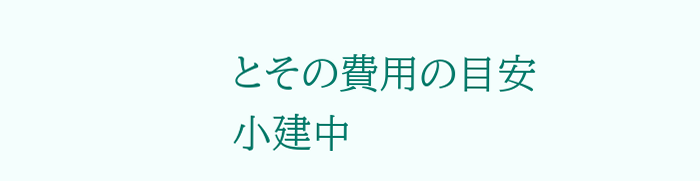とその費用の目安
小建中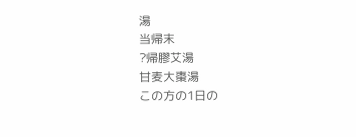湯
当帰末
?帰膠艾湯
甘麦大棗湯
この方の1日の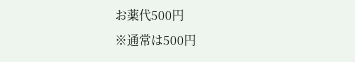お薬代500円
※通常は500円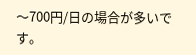〜700円/日の場合が多いです。